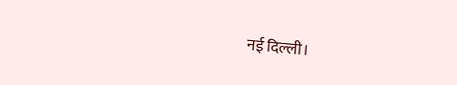नई दिल्ली।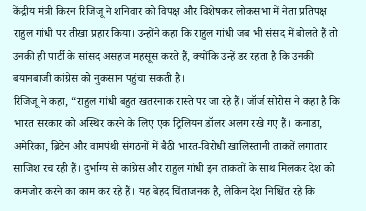केंद्रीय मंत्री किरन रिजिजू ने शनिवार को विपक्ष और विशेषकर लोकसभा में नेता प्रतिपक्ष राहुल गांधी पर तीखा प्रहार किया। उन्होंने कहा कि राहुल गांधी जब भी संसद में बोलते हैं तो उनकी ही पार्टी के सांसद असहज महसूस करते हैं, क्योंकि उन्हें डर रहता है कि उनकी बयानबाजी कांग्रेस को नुकसान पहुंचा सकती है।
रिजिजू ने कहा, “राहुल गांधी बहुत खतरनाक रास्ते पर जा रहे हैं। जॉर्ज सोरोस ने कहा है कि भारत सरकार को अस्थिर करने के लिए एक ट्रिलियन डॉलर अलग रखे गए हैं। कनाडा, अमेरिका, ब्रिटेन और वामपंथी संगठनों में बैठी भारत-विरोधी खालिस्तानी ताकतें लगातार साजिश रच रही हैं। दुर्भाग्य से कांग्रेस और राहुल गांधी इन ताकतों के साथ मिलकर देश को कमजोर करने का काम कर रहे हैं। यह बेहद चिंताजनक है, लेकिन देश निश्चिंत रहे कि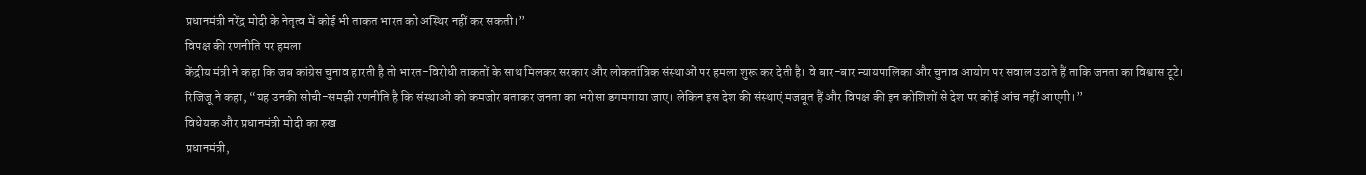प्रधानमंत्री नरेंद्र मोदी के नेतृत्व में कोई भी ताकत भारत को अस्थिर नहीं कर सकती।”
विपक्ष की रणनीति पर हमला
केंद्रीय मंत्री ने कहा कि जब कांग्रेस चुनाव हारती है तो भारत-विरोधी ताकतों के साथ मिलकर सरकार और लोकतांत्रिक संस्थाओं पर हमला शुरू कर देती है। वे बार-बार न्यायपालिका और चुनाव आयोग पर सवाल उठाते हैं ताकि जनता का विश्वास टूटे।
रिजिजू ने कहा, “यह उनकी सोची-समझी रणनीति है कि संस्थाओं को कमजोर बताकर जनता का भरोसा डगमगाया जाए। लेकिन इस देश की संस्थाएं मजबूत हैं और विपक्ष की इन कोशिशों से देश पर कोई आंच नहीं आएगी।”
विधेयक और प्रधानमंत्री मोदी का रुख
प्रधानमंत्री,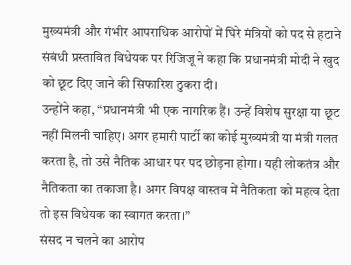मुख्यमंत्री और गंभीर आपराधिक आरोपों में घिरे मंत्रियों को पद से हटाने संबंधी प्रस्तावित विधेयक पर रिजिजू ने कहा कि प्रधानमंत्री मोदी ने खुद को छूट दिए जाने की सिफारिश ठुकरा दी।
उन्होंने कहा, “प्रधानमंत्री भी एक नागरिक हैं। उन्हें विशेष सुरक्षा या छूट नहीं मिलनी चाहिए। अगर हमारी पार्टी का कोई मुख्यमंत्री या मंत्री गलत करता है, तो उसे नैतिक आधार पर पद छोड़ना होगा। यही लोकतंत्र और नैतिकता का तकाजा है। अगर विपक्ष वास्तव में नैतिकता को महत्व देता तो इस विधेयक का स्वागत करता।”
संसद न चलने का आरोप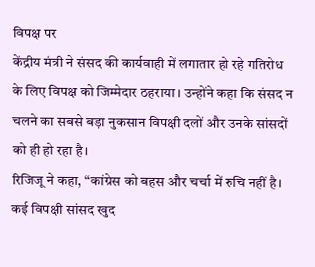विपक्ष पर
केंद्रीय मंत्री ने संसद की कार्यवाही में लगातार हो रहे गतिरोध के लिए विपक्ष को जिम्मेदार ठहराया। उन्होंने कहा कि संसद न चलने का सबसे बड़ा नुकसान विपक्षी दलों और उनके सांसदों को ही हो रहा है।
रिजिजू ने कहा, “कांग्रेस को बहस और चर्चा में रुचि नहीं है। कई विपक्षी सांसद खुद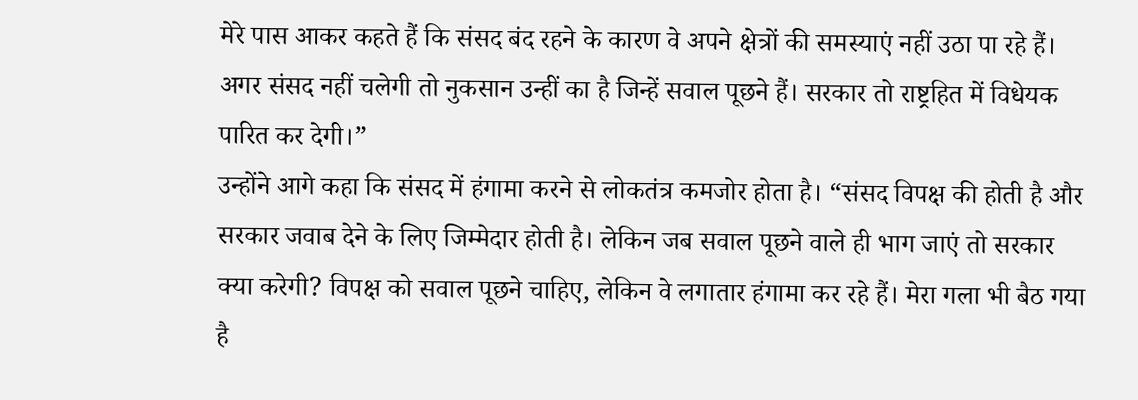मेरे पास आकर कहते हैं कि संसद बंद रहने के कारण वे अपने क्षेत्रों की समस्याएं नहीं उठा पा रहे हैं। अगर संसद नहीं चलेगी तो नुकसान उन्हीं का है जिन्हें सवाल पूछने हैं। सरकार तो राष्ट्रहित में विधेयक पारित कर देगी।”
उन्होंने आगे कहा कि संसद में हंगामा करने से लोकतंत्र कमजोर होता है। “संसद विपक्ष की होती है और सरकार जवाब देने के लिए जिम्मेदार होती है। लेकिन जब सवाल पूछने वाले ही भाग जाएं तो सरकार क्या करेगी? विपक्ष को सवाल पूछने चाहिए, लेकिन वे लगातार हंगामा कर रहे हैं। मेरा गला भी बैठ गया है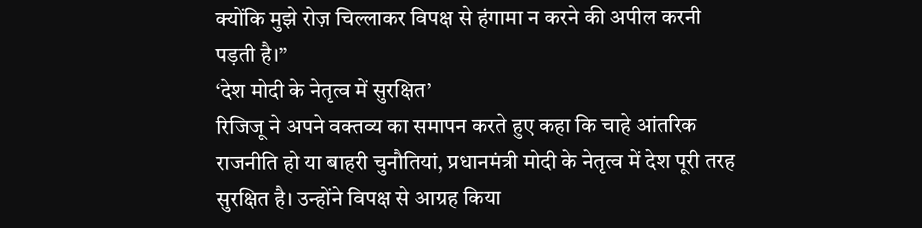क्योंकि मुझे रोज़ चिल्लाकर विपक्ष से हंगामा न करने की अपील करनी पड़ती है।”
‘देश मोदी के नेतृत्व में सुरक्षित’
रिजिजू ने अपने वक्तव्य का समापन करते हुए कहा कि चाहे आंतरिक राजनीति हो या बाहरी चुनौतियां, प्रधानमंत्री मोदी के नेतृत्व में देश पूरी तरह सुरक्षित है। उन्होंने विपक्ष से आग्रह किया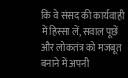कि वे संसद की कार्यवाही में हिस्सा लें, सवाल पूछें और लोकतंत्र को मजबूत बनाने में अपनी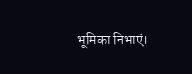भूमिका निभाएं।